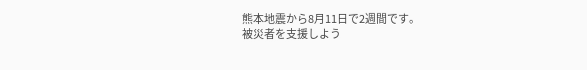熊本地震から8月11日で2週間です。
被災者を支援しよう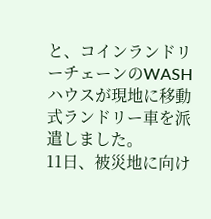と、コインランドリーチェーンのWASHハウスが現地に移動式ランドリー車を派遣しました。
11日、被災地に向け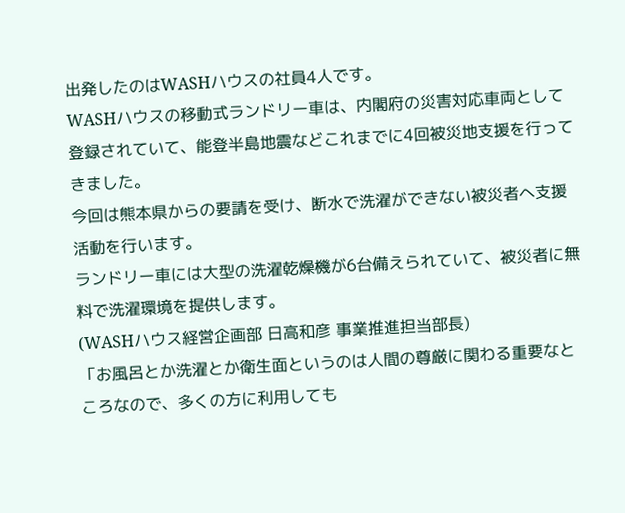出発したのはWASHハウスの社員4人です。
WASHハウスの移動式ランドリー車は、内閣府の災害対応車両として登録されていて、能登半島地震などこれまでに4回被災地支援を行ってきました。
今回は熊本県からの要請を受け、断水で洗濯ができない被災者へ支援活動を行います。
ランドリー車には大型の洗濯乾燥機が6台備えられていて、被災者に無料で洗濯環境を提供します。
(WASHハウス経営企画部 日高和彦 事業推進担当部長)
「お風呂とか洗濯とか衛生面というのは人間の尊厳に関わる重要なところなので、多くの方に利用しても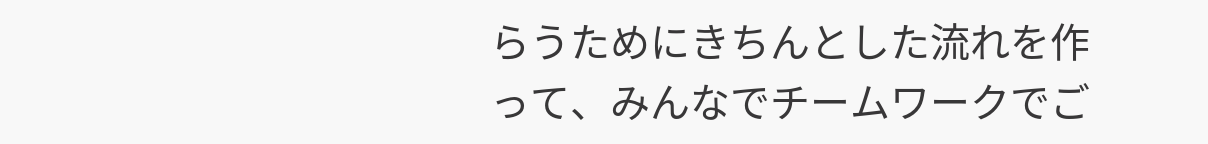らうためにきちんとした流れを作って、みんなでチームワークでご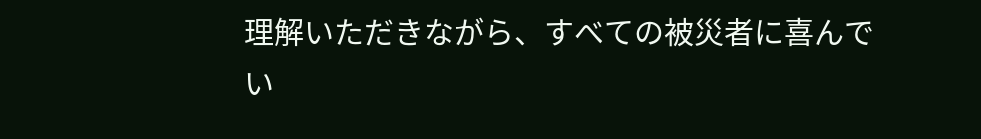理解いただきながら、すべての被災者に喜んでい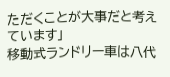ただくことが大事だと考えています」
移動式ランドリー車は八代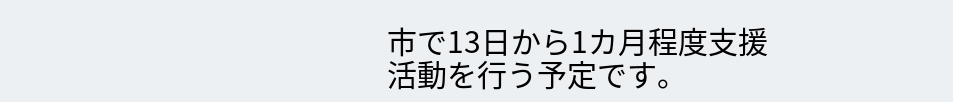市で13日から1カ月程度支援活動を行う予定です。